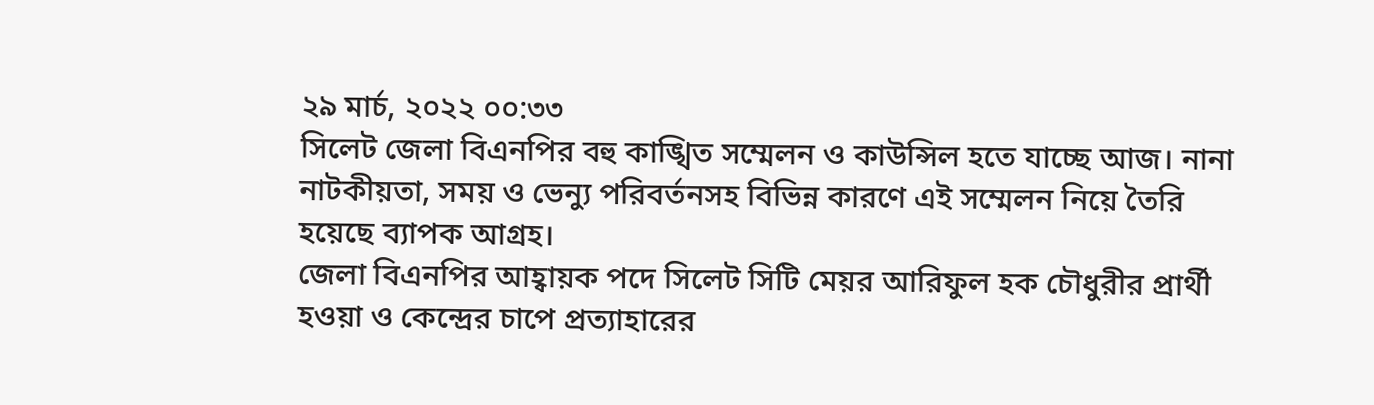২৯ মার্চ, ২০২২ ০০:৩৩
সিলেট জেলা বিএনপির বহু কাঙ্খিত সম্মেলন ও কাউন্সিল হতে যাচ্ছে আজ। নানা নাটকীয়তা, সময় ও ভেন্যু পরিবর্তনসহ বিভিন্ন কারণে এই সম্মেলন নিয়ে তৈরি হয়েছে ব্যাপক আগ্রহ।
জেলা বিএনপির আহ্বায়ক পদে সিলেট সিটি মেয়র আরিফুল হক চৌধুরীর প্রার্থী হওয়া ও কেন্দ্রের চাপে প্রত্যাহারের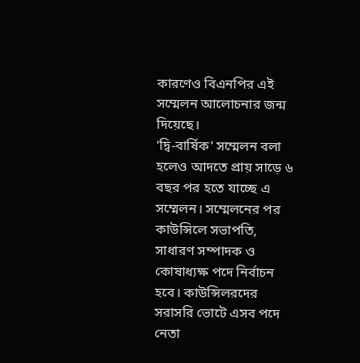কারণেও বিএনপির এই সম্মেলন আলোচনার জন্ম দিয়েছে।
'দ্বি-বার্ষিক' সম্মেলন বলা হলেও আদতে প্রায় সাড়ে ৬ বছর পর হতে যাচ্ছে এ সম্মেলন। সম্মেলনের পর কাউন্সিলে সভাপতি, সাধারণ সম্পাদক ও কোষাধ্যক্ষ পদে নির্বাচন হবে। কাউন্সিলরদের সরাসরি ভোটে এসব পদে নেতা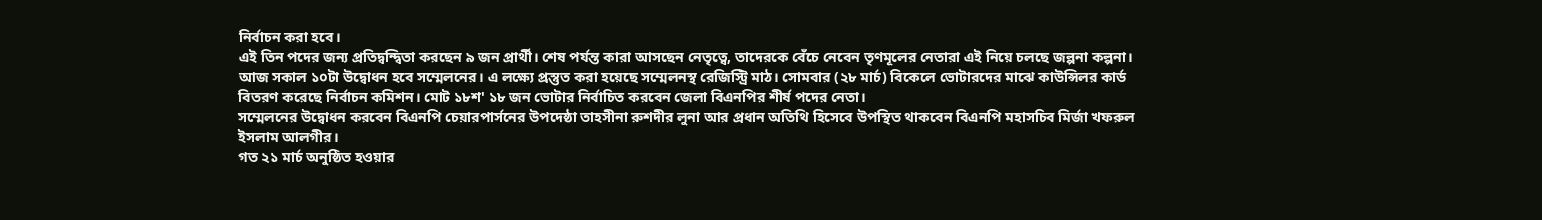নির্বাচন করা হবে।
এই তিন পদের জন্য প্রতিদ্বন্দ্বিতা করছেন ৯ জন প্রার্থী। শেষ পর্যন্ত কারা আসছেন নেতৃত্বে, তাদেরকে বেঁচে নেবেন তৃণমূলের নেতারা এই নিয়ে চলছে জল্পনা কল্পনা।
আজ সকাল ১০টা উদ্বোধন হবে সম্মেলনের। এ লক্ষ্যে প্রস্তুত করা হয়েছে সম্মেলনস্থ রেজিস্ট্রি মাঠ। সোমবার (২৮ মার্চ) বিকেলে ভোটারদের মাঝে কাউন্সিলর কার্ড বিতরণ করেছে নির্বাচন কমিশন। মোট ১৮শ' ১৮ জন ভোটার নির্বাচিত করবেন জেলা বিএনপির শীর্ষ পদের নেতা।
সম্মেলনের উদ্বোধন করবেন বিএনপি চেয়ারপার্সনের উপদেষ্ঠা তাহসীনা রুশদীর লুনা আর প্রধান অতিথি হিসেবে উপস্থিত থাকবেন বিএনপি মহাসচিব মির্জা খফরুল ইসলাম আলগীর।
গত ২১ মার্চ অনুষ্ঠিত হওয়ার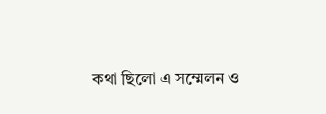কথা ছিলো এ সম্মেলন ও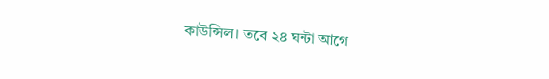কাউন্সিল। তবে ২৪ ঘন্টা আগে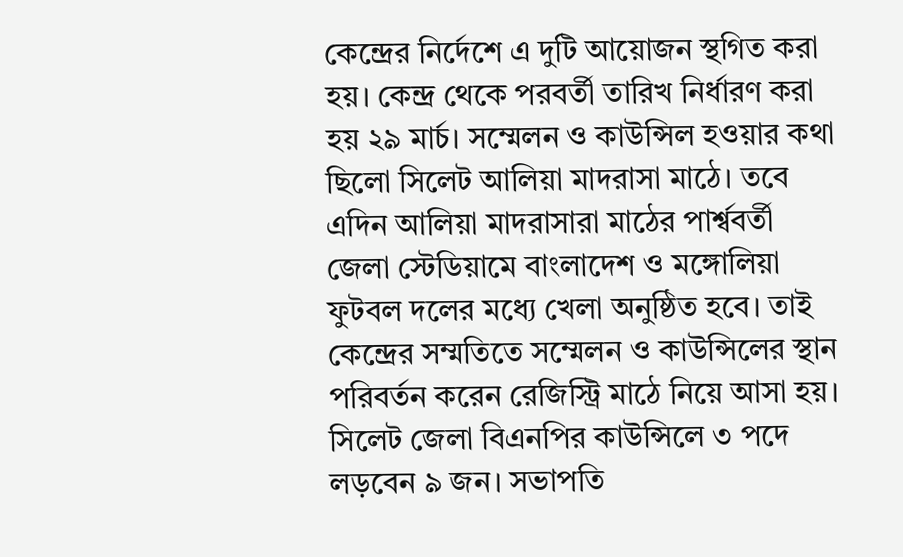কেন্দ্রের নির্দেশে এ দুটি আয়োজন স্থগিত করা হয়। কেন্দ্র থেকে পরবর্তী তারিখ নির্ধারণ করা হয় ২৯ মার্চ। সম্মেলন ও কাউন্সিল হওয়ার কথা ছিলো সিলেট আলিয়া মাদরাসা মাঠে। তবে এদিন আলিয়া মাদরাসারা মাঠের পার্শ্ববর্তী জেলা স্টেডিয়ামে বাংলাদেশ ও মঙ্গোলিয়া ফুটবল দলের মধ্যে খেলা অনুষ্ঠিত হবে। তাই কেন্দ্রের সম্মতিতে সম্মেলন ও কাউন্সিলের স্থান পরিবর্তন করেন রেজিস্ট্রি মাঠে নিয়ে আসা হয়।
সিলেট জেলা বিএনপির কাউন্সিলে ৩ পদে লড়বেন ৯ জন। সভাপতি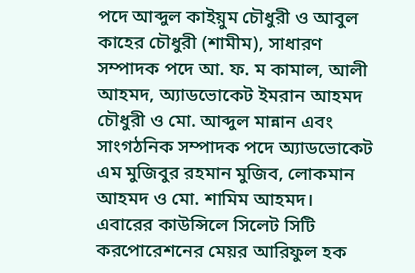পদে আব্দুল কাইয়ুম চৌধুরী ও আবুল কাহের চৌধুরী (শামীম), সাধারণ সম্পাদক পদে আ. ফ. ম কামাল, আলী আহমদ, অ্যাডভোকেট ইমরান আহমদ চৌধুরী ও মো. আব্দুল মান্নান এবং সাংগঠনিক সম্পাদক পদে অ্যাডভোকেট এম মুজিবুর রহমান মুজিব, লোকমান আহমদ ও মো. শামিম আহমদ।
এবারের কাউন্সিলে সিলেট সিটি করপোরেশনের মেয়র আরিফুল হক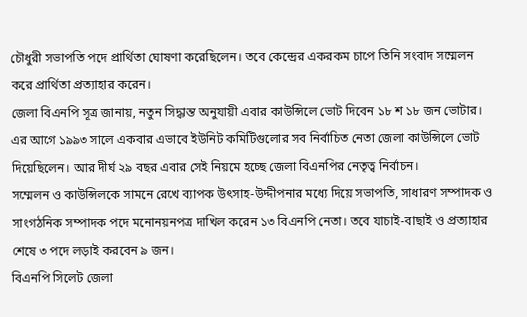চৌধুরী সভাপতি পদে প্রার্থিতা ঘোষণা করেছিলেন। তবে কেন্দ্রের একরকম চাপে তিনি সংবাদ সম্মেলন করে প্রার্থিতা প্রত্যাহার করেন।
জেলা বিএনপি সূত্র জানায়, নতুন সিদ্ধান্ত অনুযায়ী এবার কাউন্সিলে ভোট দিবেন ১৮ শ ১৮ জন ভোটার। এর আগে ১৯৯৩ সালে একবার এভাবে ইউনিট কমিটিগুলোর সব নির্বাচিত নেতা জেলা কাউন্সিলে ভোট দিয়েছিলেন। আর দীর্ঘ ২৯ বছর এবার সেই নিয়মে হচ্ছে জেলা বিএনপির নেতৃত্ব নির্বাচন।
সম্মেলন ও কাউন্সিলকে সামনে রেখে ব্যাপক উৎসাহ-উদ্দীপনার মধ্যে দিয়ে সভাপতি, সাধারণ সম্পাদক ও সাংগঠনিক সম্পাদক পদে মনোনয়নপত্র দাখিল করেন ১৩ বিএনপি নেতা। তবে যাচাই-বাছাই ও প্রত্যাহার শেষে ৩ পদে লড়াই করবেন ৯ জন।
বিএনপি সিলেট জেলা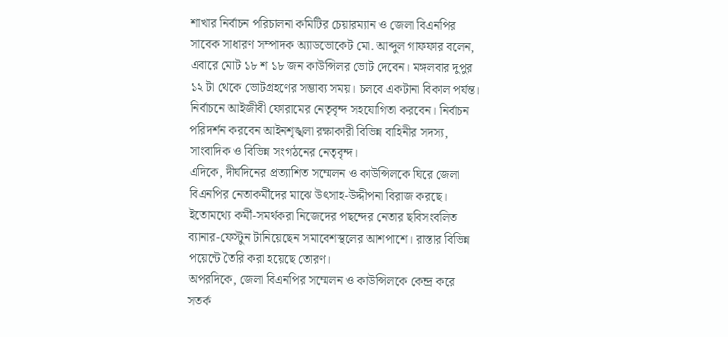শাখার নির্বাচন পরিচালনা কমিটির চেয়ারম্যান ও জেলা বিএনপির সাবেক সাধারণ সম্পাদক অ্যাডভোকেট মো. আব্দুল গাফফার বলেন, এবারে মোট ১৮ শ ১৮ জন কাউন্সিলর ভোট দেবেন। মঙ্গলবার দুপুর ১২ টা থেকে ভোটগ্রহণের সম্ভাব্য সময়। চলবে একটানা বিকাল পর্যন্ত। নির্বাচনে আইজীবী ফোরামের নেতৃবৃন্দ সহযোগিতা করবেন। নির্বাচন পরিদর্শন করবেন আইনশৃঙ্খলা রক্ষাকারী বিভিন্ন বাহিনীর সদস্য, সাংবাদিক ও বিভিন্ন সংগঠনের নেতৃবৃন্দ।
এদিকে, দীর্ঘদিনের প্রত্যাশিত সম্মেলন ও কাউন্সিলকে ঘিরে জেলা বিএনপির নেতাকর্মীদের মাঝে উৎসাহ-উদ্দীপনা বিরাজ করছে। ইতোমথ্যে কর্মী-সমর্থকরা নিজেদের পছন্দের নেতার ছবিসংবলিত ব্যানার-ফেস্টুন টানিয়েছেন সমাবেশস্থলের আশপাশে। রাস্তার বিভিন্ন পয়েন্টে তৈরি করা হয়েছে তোরণ।
অপরদিকে, জেলা বিএনপির সম্মেলন ও কাউন্সিলকে কেন্দ্র করে সতর্ক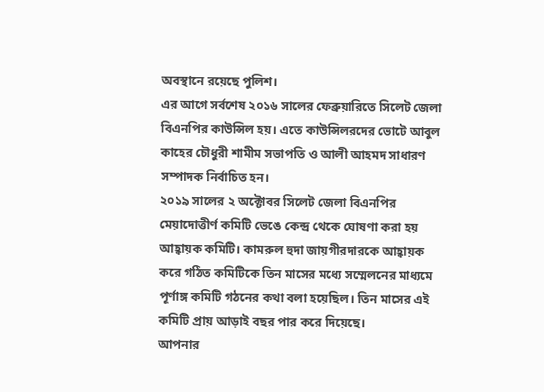অবস্থানে রয়েছে পুলিশ।
এর আগে সর্বশেষ ২০১৬ সালের ফেব্রুয়ারিতে সিলেট জেলা বিএনপির কাউন্সিল হয়। এতে কাউন্সিলরদের ভোটে আবুল কাহের চৌধুরী শামীম সভাপতি ও আলী আহমদ সাধারণ সম্পাদক নির্বাচিত হন।
২০১৯ সালের ২ অক্টোবর সিলেট জেলা বিএনপির মেয়াদোত্তীর্ণ কমিটি ভেঙে কেন্দ্র থেকে ঘোষণা করা হয় আহ্বায়ক কমিটি। কামরুল হুদা জায়গীরদারকে আহ্বায়ক করে গঠিত কমিটিকে তিন মাসের মধ্যে সম্মেলনের মাধ্যমে পূর্ণাঙ্গ কমিটি গঠনের কথা বলা হয়েছিল। তিন মাসের এই কমিটি প্রায় আড়াই বছর পার করে দিয়েছে।
আপনার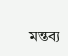মন্তব্য